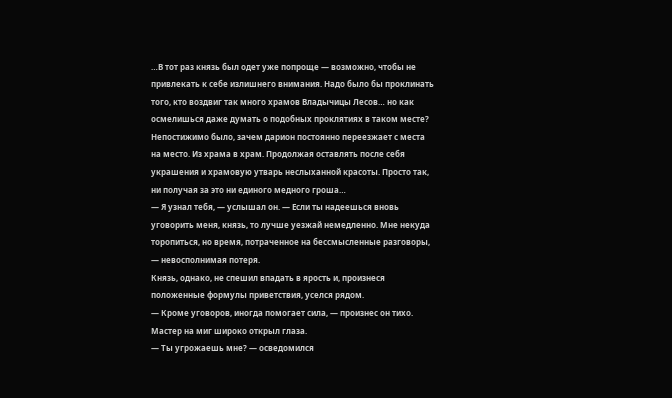…В тот раз князь был одет уже попроще — возможно, чтобы не привлекать к себе излишнего внимания. Надо было бы проклинать того, кто воздвиг так много храмов Владычицы Лесов… но как осмелишься даже думать о подобных проклятиях в таком месте? Непостижимо было, зачем дарион постоянно переезжает с места на место. Из храма в храм. Продолжая оставлять после себя украшения и храмовую утварь неслыханной красоты. Просто так, ни получая за это ни единого медного гроша…
— Я узнал тебя, — услышал он. — Если ты надеешься вновь уговорить меня, князь, то лучше уезжай немедленно. Мне некуда торопиться, но время, потраченное на бессмысленные разговоры, — невосполнимая потеря.
Князь, однако, не спешил впадать в ярость и, произнеся положенные формулы приветствия, уселся рядом.
— Кроме уговоров, иногда помогает сила, — произнес он тихо.
Мастер на миг широко открыл глаза.
— Ты угрожаешь мне? — осведомился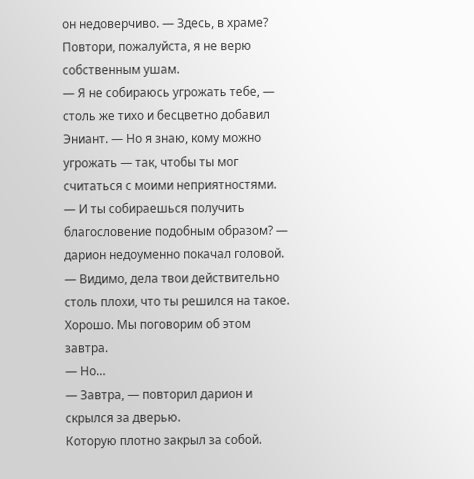он недоверчиво. — Здесь, в храме? Повтори, пожалуйста, я не верю собственным ушам.
— Я не собираюсь угрожать тебе, — столь же тихо и бесцветно добавил Эниант. — Но я знаю, кому можно угрожать — так, чтобы ты мог считаться с моими неприятностями.
— И ты собираешься получить благословение подобным образом? — дарион недоуменно покачал головой. — Видимо, дела твои действительно столь плохи, что ты решился на такое. Хорошо. Мы поговорим об этом завтра.
— Но…
— Завтра, — повторил дарион и скрылся за дверью.
Которую плотно закрыл за собой.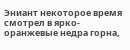Эниант некоторое время смотрел в ярко-оранжевые недра горна,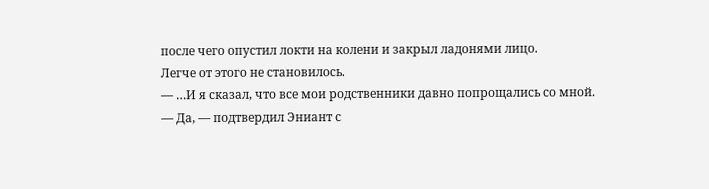после чего опустил локти на колени и закрыл ладонями лицо.
Легче от этого не становилось.
— …И я сказал, что все мои родственники давно попрощались со мной.
— Да, — подтвердил Эниант с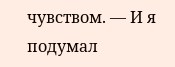чувством. — И я подумал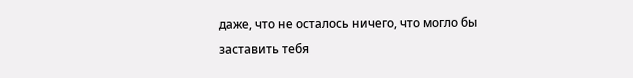даже, что не осталось ничего, что могло бы заставить тебя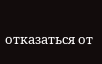отказаться от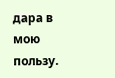дара в мою пользу.